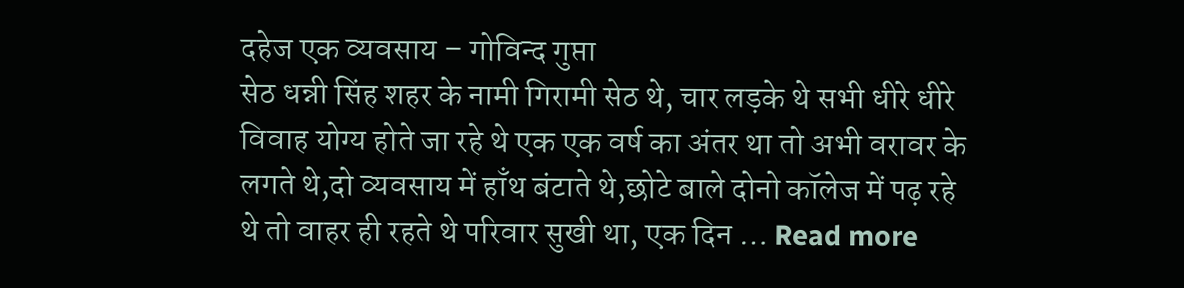दहेज एक व्यवसाय – गोविन्द गुप्ता
सेठ धन्नी सिंह शहर के नामी गिरामी सेठ थे, चार लड़के थे सभी धीरे धीरे विवाह योग्य होते जा रहे थे एक एक वर्ष का अंतर था तो अभी वरावर के लगते थे,दो व्यवसाय में हाँथ बंटाते थे,छोटे बाले दोनो कॉलेज में पढ़ रहे थे तो वाहर ही रहते थे परिवार सुखी था, एक दिन … Read more